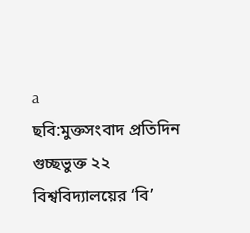a
ছবি:মুক্তসংবাদ প্রতিদিন
গুচ্ছভুক্ত ২২ বিশ্ববিদ্যালয়ের ‘বি’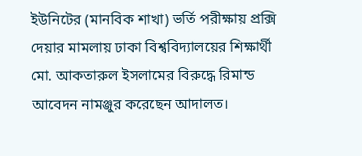ইউনিটের (মানবিক শাখা) ভর্তি পরীক্ষায় প্রক্সি দেয়ার মামলায় ঢাকা বিশ্ববিদ্যালয়ের শিক্ষার্থী মো. আকতারুল ইসলামের বিরুদ্ধে রিমান্ড আবেদন নামঞ্জুর করেছেন আদালত।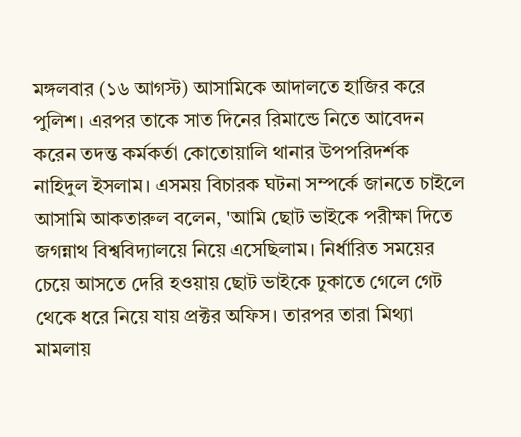মঙ্গলবার (১৬ আগস্ট) আসামিকে আদালতে হাজির করে পুলিশ। এরপর তাকে সাত দিনের রিমান্ডে নিতে আবেদন করেন তদন্ত কর্মকর্তা কোতোয়ালি থানার উপপরিদর্শক নাহিদুল ইসলাম। এসময় বিচারক ঘটনা সম্পর্কে জানতে চাইলে আসামি আকতারুল বলেন, 'আমি ছোট ভাইকে পরীক্ষা দিতে জগন্নাথ বিশ্ববিদ্যালয়ে নিয়ে এসেছিলাম। নির্ধারিত সময়ের চেয়ে আসতে দেরি হওয়ায় ছোট ভাইকে ঢুকাতে গেলে গেট থেকে ধরে নিয়ে যায় প্রক্টর অফিস। তারপর তারা মিথ্যা মামলায়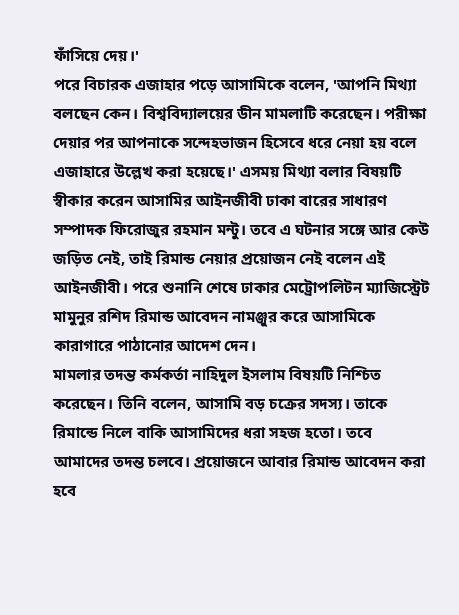ফাঁসিয়ে দেয়।'
পরে বিচারক এজাহার পড়ে আসামিকে বলেন, 'আপনি মিথ্যা বলছেন কেন। বিশ্ববিদ্যালয়ের ডীন মামলাটি করেছেন। পরীক্ষা দেয়ার পর আপনাকে সন্দেহভাজন হিসেবে ধরে নেয়া হয় বলে এজাহারে উল্লেখ করা হয়েছে।' এসময় মিথ্যা বলার বিষয়টি স্বীকার করেন আসামির আইনজীবী ঢাকা বারের সাধারণ সম্পাদক ফিরোজুর রহমান মন্টু। তবে এ ঘটনার সঙ্গে আর কেউ জড়িত নেই, তাই রিমান্ড নেয়ার প্রয়োজন নেই বলেন এই আইনজীবী। পরে শুনানি শেষে ঢাকার মেট্রোপলিটন ম্যাজিস্ট্রেট মামুনুর রশিদ রিমান্ড আবেদন নামঞ্জুর করে আসামিকে কারাগারে পাঠানোর আদেশ দেন।
মামলার তদন্ত কর্মকর্তা নাহিদুল ইসলাম বিষয়টি নিশ্চিত করেছেন। তিনি বলেন, আসামি বড় চক্রের সদস্য। তাকে রিমান্ডে নিলে বাকি আসামিদের ধরা সহজ হতো। তবে আমাদের তদন্ত চলবে। প্রয়োজনে আবার রিমান্ড আবেদন করা হবে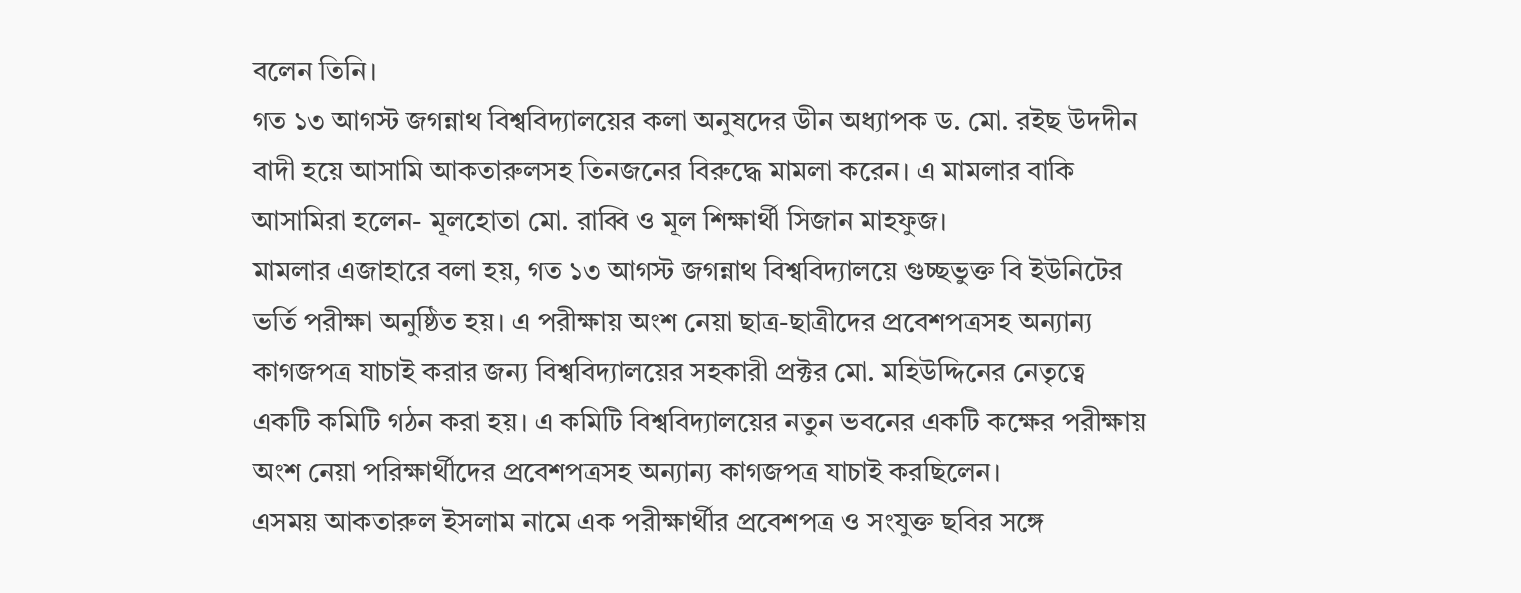বলেন তিনি।
গত ১৩ আগস্ট জগন্নাথ বিশ্ববিদ্যালয়ের কলা অনুষদের ডীন অধ্যাপক ড. মো. রইছ উদদীন বাদী হয়ে আসামি আকতারুলসহ তিনজনের বিরুদ্ধে মামলা করেন। এ মামলার বাকি আসামিরা হলেন- মূলহোতা মো. রাব্বি ও মূল শিক্ষার্থী সিজান মাহফুজ।
মামলার এজাহারে বলা হয়, গত ১৩ আগস্ট জগন্নাথ বিশ্ববিদ্যালয়ে গুচ্ছভুক্ত বি ইউনিটের ভর্তি পরীক্ষা অনুষ্ঠিত হয়। এ পরীক্ষায় অংশ নেয়া ছাত্র-ছাত্রীদের প্রবেশপত্রসহ অন্যান্য কাগজপত্র যাচাই করার জন্য বিশ্ববিদ্যালয়ের সহকারী প্রক্টর মো. মহিউদ্দিনের নেতৃত্বে একটি কমিটি গঠন করা হয়। এ কমিটি বিশ্ববিদ্যালয়ের নতুন ভবনের একটি কক্ষের পরীক্ষায় অংশ নেয়া পরিক্ষার্থীদের প্রবেশপত্রসহ অন্যান্য কাগজপত্র যাচাই করছিলেন।
এসময় আকতারুল ইসলাম নামে এক পরীক্ষার্থীর প্রবেশপত্র ও সংযুক্ত ছবির সঙ্গে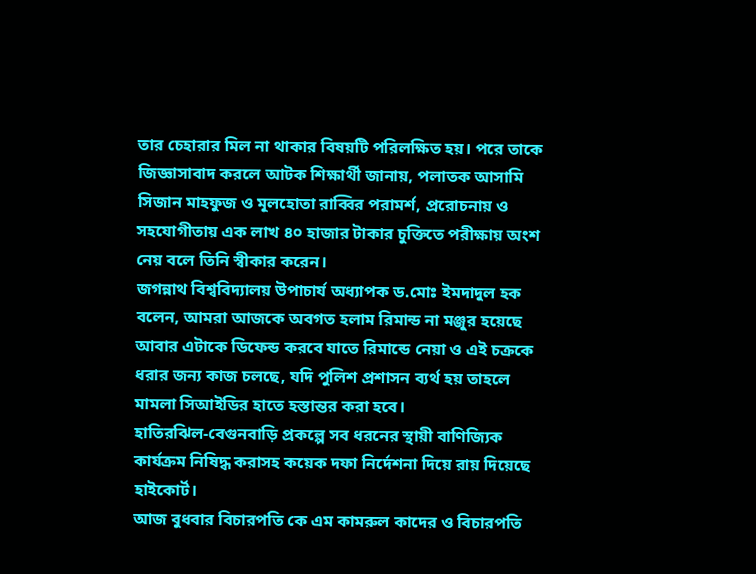তার চেহারার মিল না থাকার বিষয়টি পরিলক্ষিত হয়। পরে তাকে জিজ্ঞাসাবাদ করলে আটক শিক্ষার্থী জানায়, পলাতক আসামি সিজান মাহফুজ ও মূলহোতা রাব্বির পরামর্শ, প্ররোচনায় ও সহযোগীতায় এক লাখ ৪০ হাজার টাকার চুক্তিতে পরীক্ষায় অংশ নেয় বলে তিনি স্বীকার করেন।
জগন্নাথ বিশ্ববিদ্যালয় উপাচার্য অধ্যাপক ড.মোঃ ইমদাদুল হক বলেন, আমরা আজকে অবগত হলাম রিমান্ড না মঞ্জুর হয়েছে আবার এটাকে ডিফেন্ড করবে যাতে রিমান্ডে নেয়া ও এই চক্রকে ধরার জন্য কাজ চলছে, যদি পুলিশ প্রশাসন ব্যর্থ হয় তাহলে মামলা সিআইডির হাতে হস্তান্তর করা হবে।
হাতিরঝিল-বেগুনবাড়ি প্রকল্পে সব ধরনের স্থায়ী বাণিজ্যিক কার্যক্রম নিষিদ্ধ করাসহ কয়েক দফা নির্দেশনা দিয়ে রায় দিয়েছে হাইকোর্ট।
আজ বুধবার বিচারপতি কে এম কামরুল কাদের ও বিচারপতি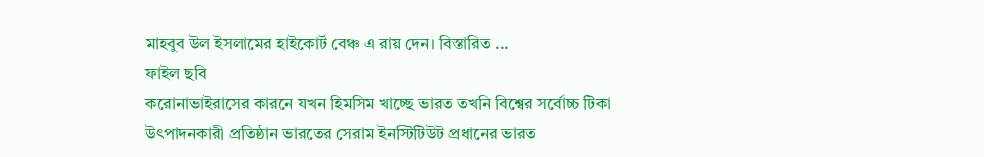মাহবুব উল ইসলামের হাইকোর্ট বেঞ্চ এ রায় দেন। বিস্তারিত ...
ফাইল ছবি
করোনাভাইরাসের কারনে যখন হিমসিম খাচ্ছে ভারত তখনি বিশ্বের সর্বোচ্চ টিকা উৎপাদনকারী প্রতিষ্ঠান ভারতের সেরাম ইনস্টিটিউট প্রধানের ভারত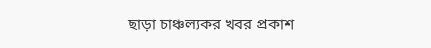ছাড়া চাঞ্চল্যকর খবর প্রকাশ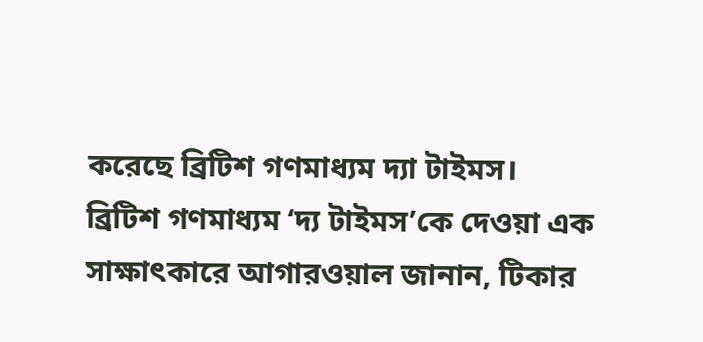করেছে ব্রিটিশ গণমাধ্যম দ্যা টাইমস।
ব্রিটিশ গণমাধ্যম ‘দ্য টাইমস’কে দেওয়া এক সাক্ষাৎকারে আগারওয়াল জানান, টিকার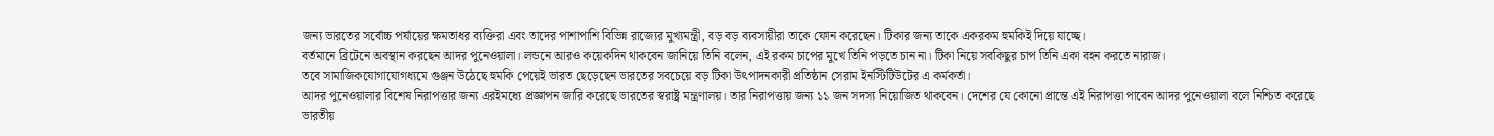জন্য ভারতের সর্বোচ্চ পর্যায়ের ক্ষমতাধর ব্যক্তিরা এবং তাদের পাশাপাশি বিভিন্ন রাজ্যের মুখ্যমন্ত্রী, বড় বড় ব্যবসায়ীরা তাকে ফোন করেছেন। টিকার জন্য তাকে একরকম হুমকিই দিয়ে যাচ্ছে।
বর্তমানে ব্রিটেনে অবস্থান করছেন আদর পুনেওয়ালা। লন্ডনে আরও কয়েকদিন থাকবেন জানিয়ে তিনি বলেন, এই রকম চাপের মুখে তিনি পড়তে চান না। টিকা নিয়ে সবকিছুর চাপ তিনি একা বহন করতে নারাজ।
তবে সামাজিকযোগাযোগধ্যমে গুঞ্জন উঠেছে হুমকি পেয়েই ভারত ছেড়েছেন ভারতের সবচেয়ে বড় টিকা উৎপাদনকারী প্রতিষ্ঠান সেরাম ইনস্টিটিউটের এ কর্মকর্তা।
আদর পুনেওয়ালার বিশেষ নিরাপত্তার জন্য এরইমধ্যে প্রজ্ঞাপন জারি করেছে ভারতের স্বরাষ্ট্র মন্ত্রণালয়। তার নিরাপত্তায় জন্য ১১ জন সদস্য নিয়োজিত থাকবেন। দেশের যে কোনো প্রান্তে এই নিরাপত্তা পাবেন আদর পুনেওয়ালা বলে নিশ্চিত করেছে ভারতীয়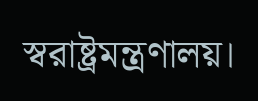স্বরাষ্ট্রমন্ত্রণালয়।